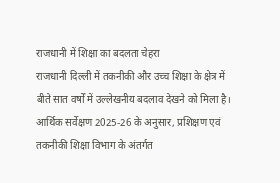राजधानी में शिक्षा का बदलता चेहरा
राजधानी दिल्ली में तकनीकी और उच्च शिक्षा के क्षेत्र में बीते सात वर्षों में उल्लेखनीय बदलाव देखने को मिला है। आर्थिक सर्वेक्षण 2025-26 के अनुसार, प्रशिक्षण एवं तकनीकी शिक्षा विभाग के अंतर्गत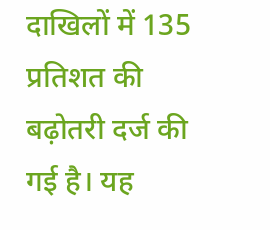दाखिलों में 135 प्रतिशत की बढ़ोतरी दर्ज की गई है। यह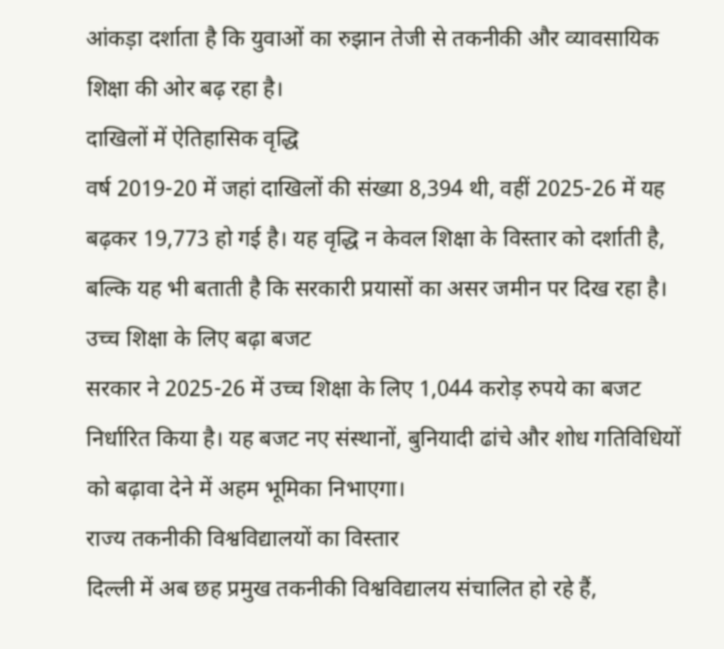आंकड़ा दर्शाता है कि युवाओं का रुझान तेजी से तकनीकी और व्यावसायिक शिक्षा की ओर बढ़ रहा है।
दाखिलों में ऐतिहासिक वृद्धि
वर्ष 2019-20 में जहां दाखिलों की संख्या 8,394 थी, वहीं 2025-26 में यह बढ़कर 19,773 हो गई है। यह वृद्धि न केवल शिक्षा के विस्तार को दर्शाती है, बल्कि यह भी बताती है कि सरकारी प्रयासों का असर जमीन पर दिख रहा है।
उच्च शिक्षा के लिए बढ़ा बजट
सरकार ने 2025-26 में उच्च शिक्षा के लिए 1,044 करोड़ रुपये का बजट निर्धारित किया है। यह बजट नए संस्थानों, बुनियादी ढांचे और शोध गतिविधियों को बढ़ावा देने में अहम भूमिका निभाएगा।
राज्य तकनीकी विश्वविद्यालयों का विस्तार
दिल्ली में अब छह प्रमुख तकनीकी विश्वविद्यालय संचालित हो रहे हैं,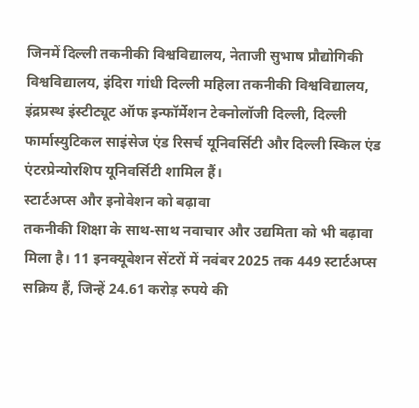जिनमें दिल्ली तकनीकी विश्वविद्यालय, नेताजी सुभाष प्रौद्योगिकी विश्वविद्यालय, इंदिरा गांधी दिल्ली महिला तकनीकी विश्वविद्यालय, इंद्रप्रस्थ इंस्टीट्यूट ऑफ इन्फॉर्मेशन टेक्नोलॉजी दिल्ली, दिल्ली फार्मास्युटिकल साइंसेज एंड रिसर्च यूनिवर्सिटी और दिल्ली स्किल एंड एंटरप्रेन्योरशिप यूनिवर्सिटी शामिल हैं।
स्टार्टअप्स और इनोवेशन को बढ़ावा
तकनीकी शिक्षा के साथ-साथ नवाचार और उद्यमिता को भी बढ़ावा मिला है। 11 इनक्यूबेशन सेंटरों में नवंबर 2025 तक 449 स्टार्टअप्स सक्रिय हैं, जिन्हें 24.61 करोड़ रुपये की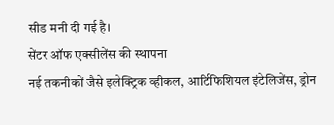सीड मनी दी गई है।
सेंटर ऑफ एक्सीलेंस की स्थापना
नई तकनीकों जैसे इलेक्ट्रिक व्हीकल, आर्टिफिशियल इंटेलिजेंस, ड्रोन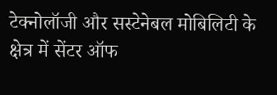टेक्नोलॉजी और सस्टेनेबल मोबिलिटी के क्षेत्र में सेंटर ऑफ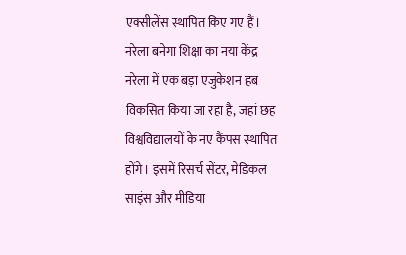एक्सीलेंस स्थापित किए गए हैं।
नरेला बनेगा शिक्षा का नया केंद्र
नरेला में एक बड़ा एजुकेशन हब विकसित किया जा रहा है, जहां छह विश्वविद्यालयों के नए कैंपस स्थापित होंगे। इसमें रिसर्च सेंटर, मेडिकल साइंस और मीडिया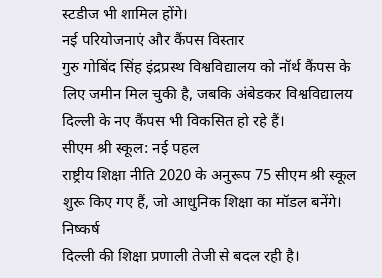स्टडीज भी शामिल होंगे।
नई परियोजनाएं और कैंपस विस्तार
गुरु गोबिंद सिंह इंद्रप्रस्थ विश्वविद्यालय को नॉर्थ कैंपस के लिए जमीन मिल चुकी है, जबकि अंबेडकर विश्वविद्यालय दिल्ली के नए कैंपस भी विकसित हो रहे हैं।
सीएम श्री स्कूल: नई पहल
राष्ट्रीय शिक्षा नीति 2020 के अनुरूप 75 सीएम श्री स्कूल शुरू किए गए हैं, जो आधुनिक शिक्षा का मॉडल बनेंगे।
निष्कर्ष
दिल्ली की शिक्षा प्रणाली तेजी से बदल रही है।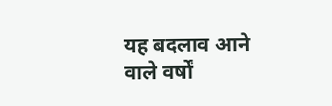यह बदलाव आने वाले वर्षों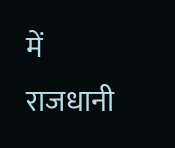में राजधानी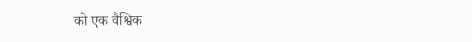को एक वैश्विक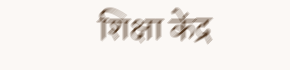शिक्षा केंद्र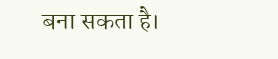बना सकता है।